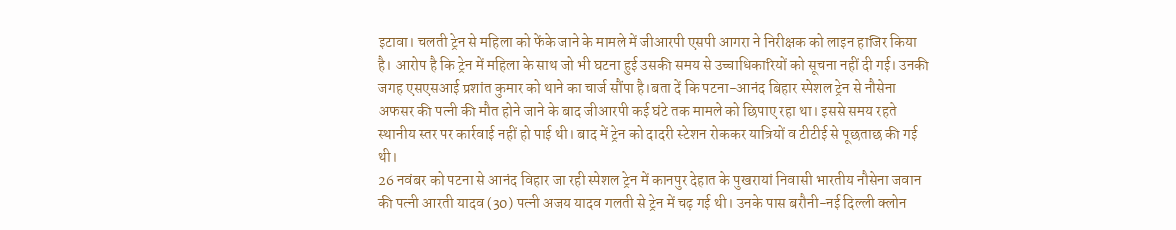इटावा। चलती ट्रेन से महिला को फेंके जाने के मामले में जीआरपी एसपी आगरा ने निरीक्षक को लाइन हाजिर किया है। आरोप है कि ट्रेन में महिला के साथ जो भी घटना हुई उसकी समय से उच्चाधिकारियों को सूचना नहीं दी गई। उनकी जगह एसएसआई प्रशांत कुमार को थाने का चार्ज सौंपा है।बता दें कि पटना-आनंद बिहार स्पेशल ट्रेन से नौसेना अफसर की पत्नी की मौत होने जाने के बाद जीआरपी कई घंटे तक मामले को छिपाए रहा था। इससे समय रहते स्थानीय स्तर पर कार्रवाई नहीं हो पाई थी। बाद में ट्रेन को दादरी स्टेशन रोककर यात्रियों व टीटीई से पूछताछ की गई थी।
26 नवंबर को पटना से आनंद विहार जा रही स्पेशल ट्रेन में कानपुर देहात के पुखरायां निवासी भारतीय नौसेना जवान की पत्नी आरती यादव (30) पत्नी अजय यादव गलती से ट्रेन में चढ़ गई थी। उनके पास बरौनी-नई दिल्ली क्लोन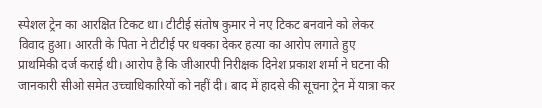स्पेशल ट्रेन का आरक्षित टिकट था। टीटीई संतोष कुमार ने नए टिकट बनवाने को लेकर विवाद हुआ। आरती के पिता ने टीटीई पर धक्का देकर हत्या का आरोप लगाते हुए प्राथमिकी दर्ज कराई थी। आरोप है कि जीआरपी निरीक्षक दिनेश प्रकाश शर्मा ने घटना की जानकारी सीओ समेत उच्चाधिकारियों को नहीं दी। बाद में हादसे की सूचना ट्रेन में यात्रा कर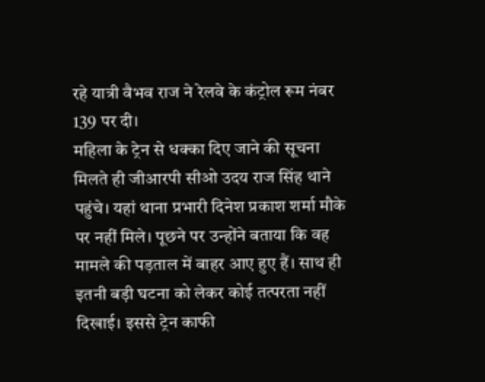रहे यात्री वैभव राज ने रेलवे के कंट्रोल रूम नंबर 139 पर दी।
महिला के ट्रेन से धक्का दिए जाने की सूचना मिलते ही जीआरपी सीओ उदय राज सिंह थाने पहुंचे। यहां थाना प्रभारी दिनेश प्रकाश शर्मा मौके पर नहीं मिले। पूछने पर उन्होंने बताया कि वह मामले की पड़ताल में बाहर आए हुए हैं। साथ ही इतनी बड़ी घटना को लेकर कोई तत्परता नहीं दिखाई। इससे ट्रेन काफी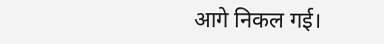आगे निकल गई।